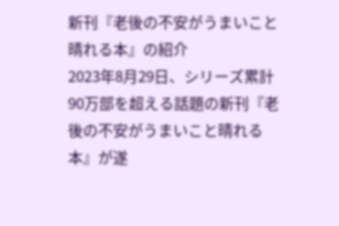新刊『老後の不安がうまいこと晴れる本』の紹介
2023年8月29日、シリーズ累計90万部を超える話題の新刊『老後の不安がうまいこと晴れる本』が遂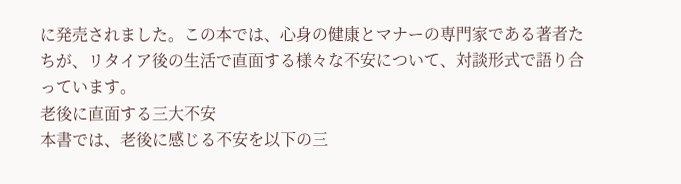に発売されました。この本では、心身の健康とマナーの専門家である著者たちが、リタイア後の生活で直面する様々な不安について、対談形式で語り合っています。
老後に直面する三大不安
本書では、老後に感じる不安を以下の三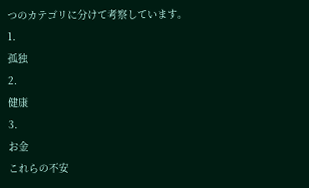つのカテゴリに分けて考察しています。
1.
孤独
2.
健康
3.
お金
これらの不安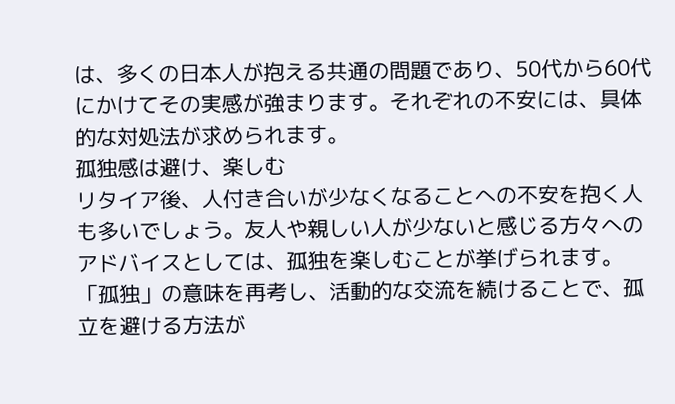は、多くの日本人が抱える共通の問題であり、50代から60代にかけてその実感が強まります。それぞれの不安には、具体的な対処法が求められます。
孤独感は避け、楽しむ
リタイア後、人付き合いが少なくなることへの不安を抱く人も多いでしょう。友人や親しい人が少ないと感じる方々へのアドバイスとしては、孤独を楽しむことが挙げられます。「孤独」の意味を再考し、活動的な交流を続けることで、孤立を避ける方法が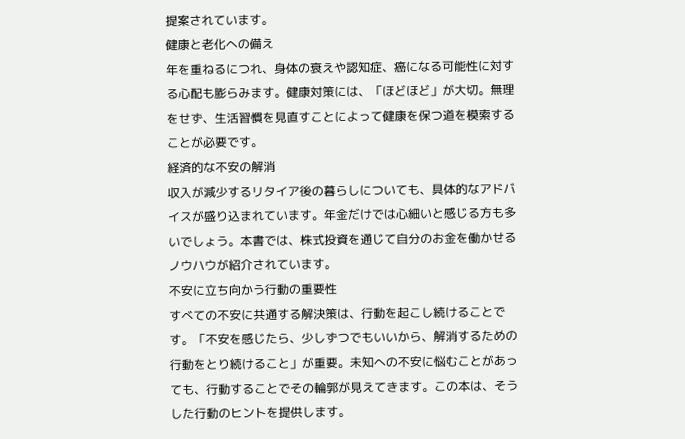提案されています。
健康と老化への備え
年を重ねるにつれ、身体の衰えや認知症、癌になる可能性に対する心配も膨らみます。健康対策には、「ほどほど」が大切。無理をせず、生活習慣を見直すことによって健康を保つ道を模索することが必要です。
経済的な不安の解消
収入が減少するリタイア後の暮らしについても、具体的なアドバイスが盛り込まれています。年金だけでは心細いと感じる方も多いでしょう。本書では、株式投資を通じて自分のお金を働かせるノウハウが紹介されています。
不安に立ち向かう行動の重要性
すべての不安に共通する解決策は、行動を起こし続けることです。「不安を感じたら、少しずつでもいいから、解消するための行動をとり続けること」が重要。未知への不安に悩むことがあっても、行動することでその輪郭が見えてきます。この本は、そうした行動のヒントを提供します。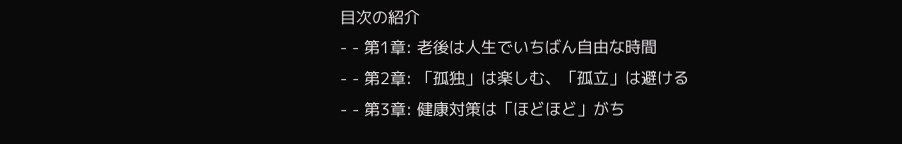目次の紹介
- - 第1章: 老後は人生でいちばん自由な時間
- - 第2章: 「孤独」は楽しむ、「孤立」は避ける
- - 第3章: 健康対策は「ほどほど」がち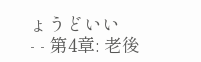ょうどいい
- - 第4章: 老後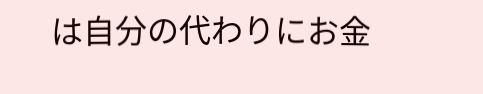は自分の代わりにお金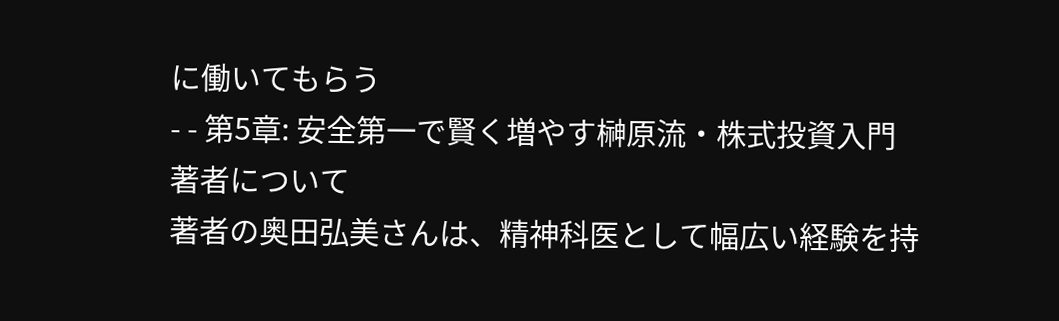に働いてもらう
- - 第5章: 安全第一で賢く増やす榊原流・株式投資入門
著者について
著者の奥田弘美さんは、精神科医として幅広い経験を持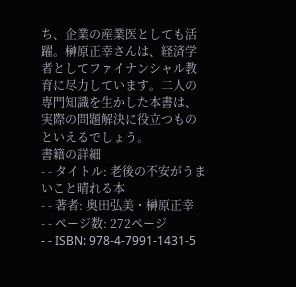ち、企業の産業医としても活躍。榊原正幸さんは、経済学者としてファイナンシャル教育に尽力しています。二人の専門知識を生かした本書は、実際の問題解決に役立つものといえるでしょう。
書籍の詳細
- - タイトル: 老後の不安がうまいこと晴れる本
- - 著者: 奥田弘美・榊原正幸
- - ページ数: 272ページ
- - ISBN: 978-4-7991-1431-5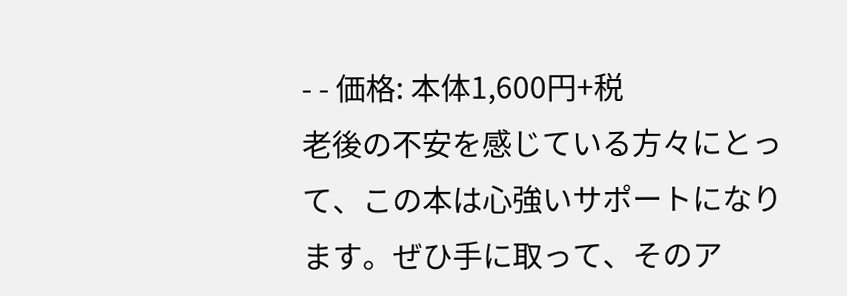- - 価格: 本体1,600円+税
老後の不安を感じている方々にとって、この本は心強いサポートになります。ぜひ手に取って、そのア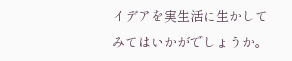イデアを実生活に生かしてみてはいかがでしょうか。